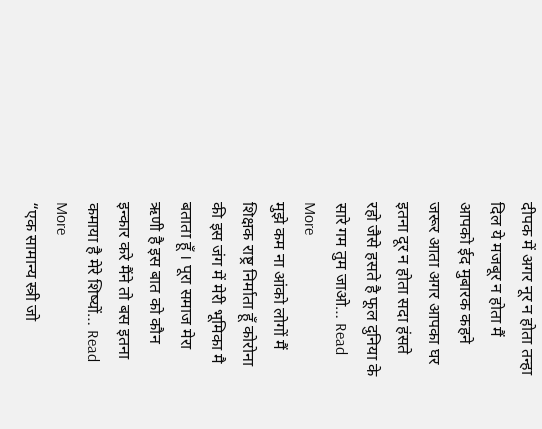दीपक में अगर नूर न होता तन्हा दिल ये मजबूर न होता मैं आपको ईद मुबारक कहने जरूर आता अगर आपका घर इतना दूर न होता सदा हंसते रहो जैसे हसते है फूल दुनिया के सारे गम तुम जाओ… Read More
मुझे कम ना आंको लोगों मैं शिक्षक राष्ट्र निर्माता हूँ कोरोना की इस जंग में मेरी भूमिका मै बताता हूँ । पूरा समाज मेरा ऋणी है इस बात को कौन इन्कार करे मैंने तो बस इतना कमाया है मेरे शिष्यों… Read More
“एक सामान्य स्त्री जो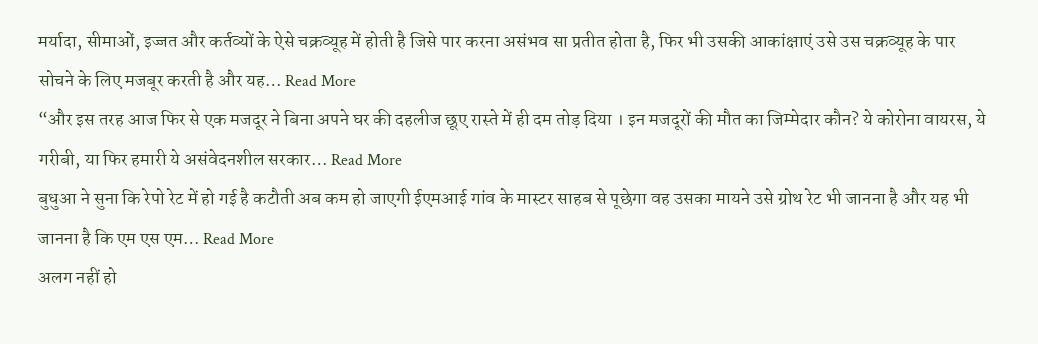मर्यादा, सीमाओं, इज्जत और कर्तव्यों के ऐसे चक्रव्यूह में होती है जिसे पार करना असंभव सा प्रतीत होता है, फिर भी उसकी आकांक्षाएं उसे उस चक्रव्यूह के पार सोचने के लिए मजबूर करती है और यह… Read More
“और इस तरह आज फिर से एक मजदूर ने बिना अपने घर की दहलीज छूए रास्ते में ही दम तोड़ दिया । इन मजदूरों की मौत का जिम्मेदार कौन? ये कोरोना वायरस, ये गरीबी, या फिर हमारी ये असंवेदनशील सरकार… Read More
बुधुआ ने सुना कि रेपो रेट में हो गई है कटौती अब कम हो जाएगी ईएमआई गांव के मास्टर साहब से पूछेगा वह उसका मायने उसे ग्रोथ रेट भी जानना है और यह भी जानना है कि एम एस एम… Read More
अलग नहीं हो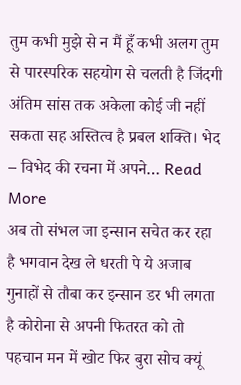तुम कभी मुझे से न मैं हूँ कभी अलग तुम से पारस्परिक सहयोग से चलती है जिंदगी अंतिम सांस तक अकेला कोई जी नहीं सकता सह अस्तित्व है प्रबल शक्ति। भेद – विभेद की रचना में अपने… Read More
अब तो संभल जा इन्सान सचेत कर रहा है भगवान देख ले धरती पे ये अजाब गुनाहों से तौबा कर इन्सान डर भी लगता है कोरोना से अपनी फितरत को तो पहचान मन में खोट फिर बुरा सोच क्यूं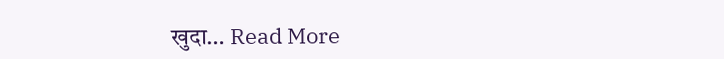खुदा… Read More